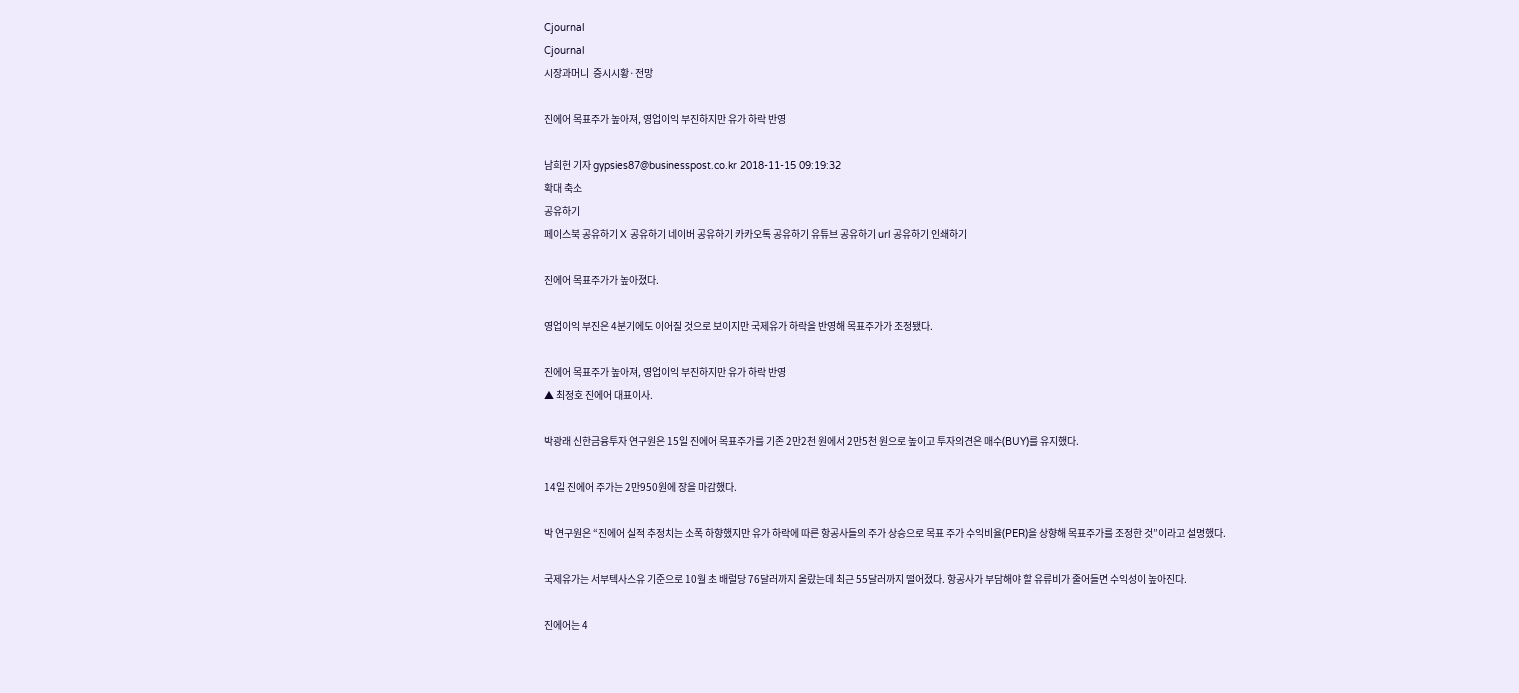Cjournal
Cjournal
시장과머니  증시시황·전망

진에어 목표주가 높아져, 영업이익 부진하지만 유가 하락 반영

남희헌 기자 gypsies87@businesspost.co.kr 2018-11-15 09:19:32
확대 축소
공유하기
페이스북 공유하기 X 공유하기 네이버 공유하기 카카오톡 공유하기 유튜브 공유하기 url 공유하기 인쇄하기

진에어 목표주가가 높아졌다.

영업이익 부진은 4분기에도 이어질 것으로 보이지만 국제유가 하락을 반영해 목표주가가 조정됐다.

진에어 목표주가 높아져, 영업이익 부진하지만 유가 하락 반영
▲ 최정호 진에어 대표이사.

박광래 신한금융투자 연구원은 15일 진에어 목표주가를 기존 2만2천 원에서 2만5천 원으로 높이고 투자의견은 매수(BUY)를 유지했다.

14일 진에어 주가는 2만950원에 장을 마감했다.

박 연구원은 “진에어 실적 추정치는 소폭 하향했지만 유가 하락에 따른 항공사들의 주가 상승으로 목표 주가 수익비율(PER)을 상향해 목표주가를 조정한 것”이라고 설명했다.

국제유가는 서부텍사스유 기준으로 10월 초 배럴당 76달러까지 올랐는데 최근 55달러까지 떨어졌다. 항공사가 부담해야 할 유류비가 줄어들면 수익성이 높아진다.

진에어는 4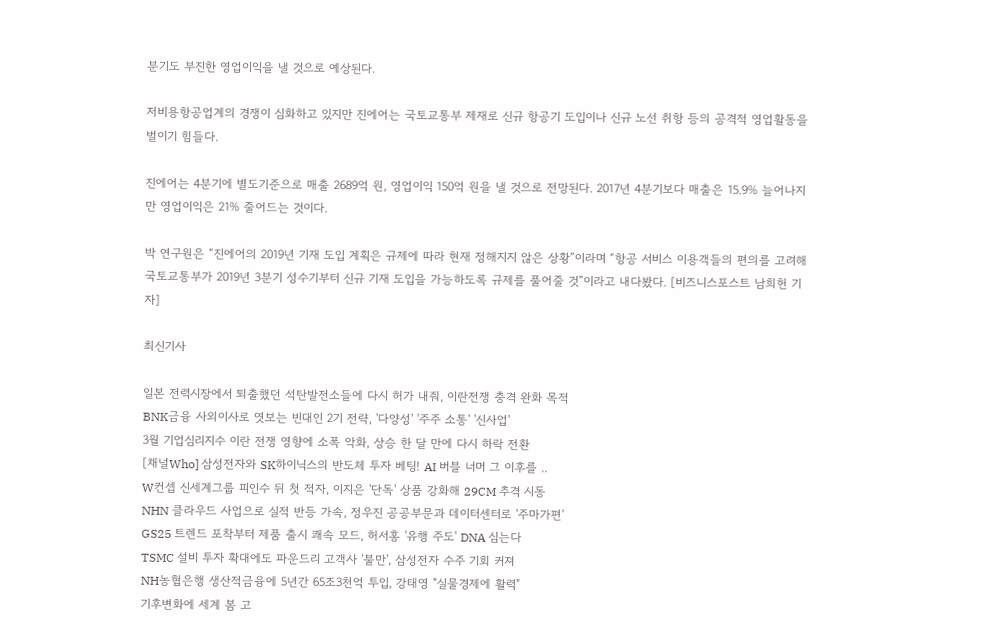분기도 부진한 영업이익을 낼 것으로 예상된다.

저비용항공업계의 경쟁이 심화하고 있지만 진에어는 국토교통부 제재로 신규 항공기 도입이나 신규 노선 취항 등의 공격적 영업활동을 벌이기 힘들다.

진에어는 4분기에 별도기준으로 매출 2689억 원, 영업이익 150억 원을 낼 것으로 전망된다. 2017년 4분기보다 매출은 15.9% 늘어나지만 영업이익은 21% 줄어드는 것이다.

박 연구원은 “진에어의 2019년 기재 도입 계획은 규제에 따라 현재 정해지지 않은 상황”이라며 “항공 서비스 이용객들의 편의를 고려해 국토교통부가 2019년 3분기 성수기부터 신규 기재 도입을 가능하도록 규제를 풀어줄 것”이라고 내다봤다. [비즈니스포스트 남희헌 기자]

최신기사

일본 전력시장에서 퇴출했던 석탄발전소들에 다시 허가 내줘, 이란전쟁 충격 완화 목적
BNK금융 사외이사로 엿보는 빈대인 2기 전략, '다양성' '주주 소통' '신사업'
3월 기업심리지수 이란 전쟁 영향에 소폭 악화, 상승 한 달 만에 다시 하락 전환
[채널Who] 삼성전자와 SK하이닉스의 반도체 투자 베팅! AI 버블 너머 그 이후를 ..
W컨셉 신세계그룹 피인수 뒤 첫 적자, 이지은 '단독' 상품 강화해 29CM 추격 시동
NHN 클라우드 사업으로 실적 반등 가속, 정우진 공공부문과 데이터센터로 '주마가편'
GS25 트렌드 포착부터 제품 출시 쾌속 모드, 허서홍 '유행 주도' DNA 심는다
TSMC 설비 투자 확대에도 파운드리 고객사 '불만', 삼성전자 수주 기회 커져
NH농협은행 생산적금융에 5년간 65조3천억 투입, 강태영 "실물경제에 활력"
기후변화에 세계 봄 고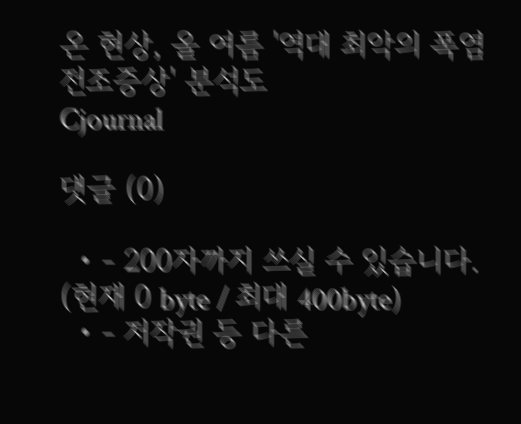온 현상, 올 여름 '역대 최악의 폭염 전조증상' 분석도
Cjournal

댓글 (0)

  • - 200자까지 쓰실 수 있습니다. (현재 0 byte / 최대 400byte)
  • - 저작권 등 다른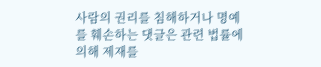사람의 권리를 침해하거나 명예를 훼손하는 댓글은 관련 법률에 의해 제재를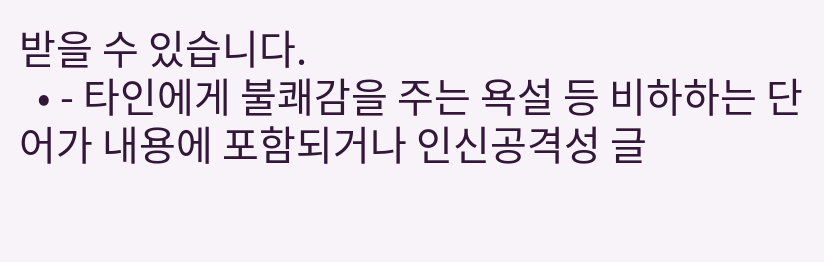받을 수 있습니다.
  • - 타인에게 불쾌감을 주는 욕설 등 비하하는 단어가 내용에 포함되거나 인신공격성 글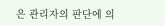은 관리자의 판단에 의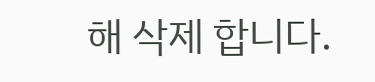해 삭제 합니다.